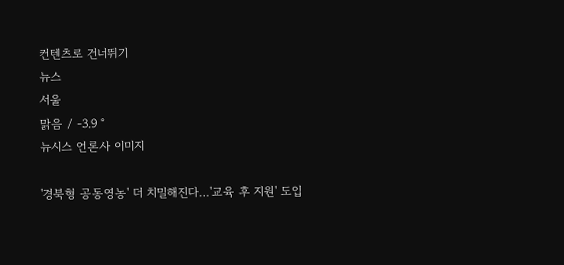컨텐츠로 건너뛰기
뉴스
서울
맑음 / -3.9 °
뉴시스 언론사 이미지

'경북형 공동영농' 더 치밀해진다…'교육 후 지원' 도입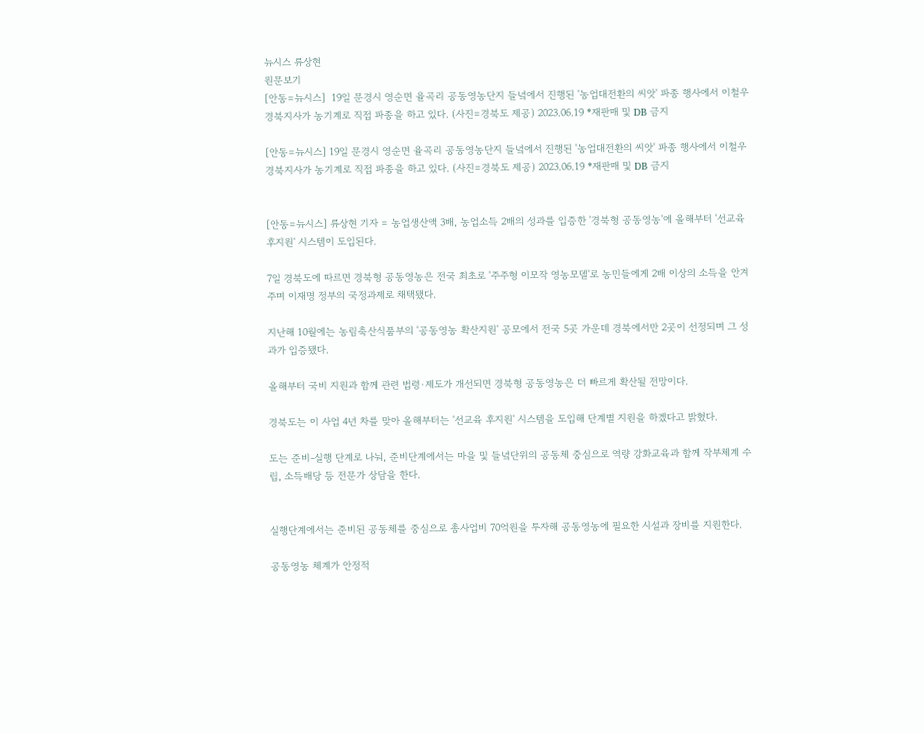뉴시스 류상현
원문보기
[안동=뉴시스]  19일 문경시 영순면 율곡리 공동영농단지 들녘에서 진행된 '농업대전환의 씨앗' 파종 행사에서 이철우 경북지사가 농기계로 직접 파종을 하고 있다. (사진=경북도 제공) 2023.06.19 *재판매 및 DB 금지

[안동=뉴시스] 19일 문경시 영순면 율곡리 공동영농단지 들녘에서 진행된 '농업대전환의 씨앗' 파종 행사에서 이철우 경북지사가 농기계로 직접 파종을 하고 있다. (사진=경북도 제공) 2023.06.19 *재판매 및 DB 금지


[안동=뉴시스] 류상현 기자 = 농업생산액 3배, 농업소득 2배의 성과를 입증한 '경북형 공동영농'에 올해부터 '선교육 후지원' 시스템이 도입된다.

7일 경북도에 따르면 경북형 공동영농은 전국 최초로 '주주형 이모작 영농모델'로 농민들에게 2배 이상의 소득을 안겨주며 이재명 정부의 국정과제로 채택됐다.

지난해 10월에는 농림축산식품부의 '공동영농 확산지원' 공모에서 전국 5곳 가운데 경북에서만 2곳이 선정되며 그 성과가 입증됐다.

올해부터 국비 지원과 함께 관련 법령·제도가 개선되면 경북형 공동영농은 더 빠르게 확산될 전망이다.

경북도는 이 사업 4년 차를 맞아 올해부터는 '선교육 후지원' 시스템을 도입해 단계별 지원을 하겠다고 밝혔다.

도는 준비-실행 단계로 나눠, 준비단계에서는 마을 및 들녘단위의 공동체 중심으로 역량 강화교육과 함께 작부체계 수립, 소득배당 등 전문가 상담을 한다.


실행단계에서는 준비된 공동체를 중심으로 총사업비 70억원을 투자해 공동영농에 필요한 시설과 장비를 지원한다.

공동영농 체계가 안정적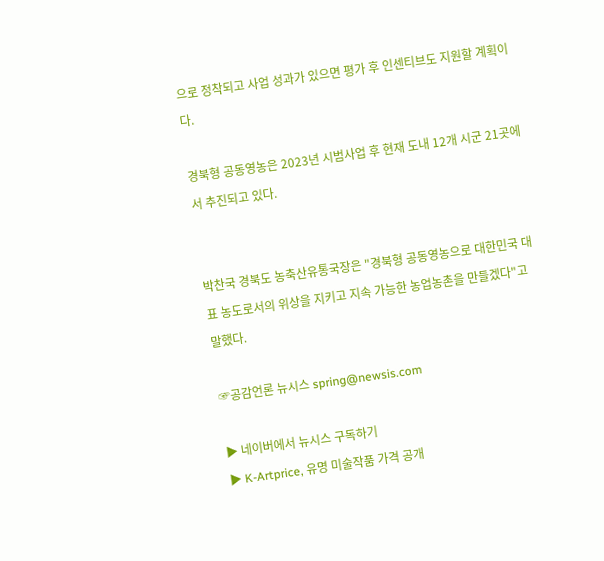으로 정착되고 사업 성과가 있으면 평가 후 인센티브도 지원할 계획이다.

경북형 공동영농은 2023년 시범사업 후 현재 도내 12개 시군 21곳에서 추진되고 있다.


박찬국 경북도 농축산유통국장은 "경북형 공동영농으로 대한민국 대표 농도로서의 위상을 지키고 지속 가능한 농업농촌을 만들겠다"고 말했다.

☞공감언론 뉴시스 spring@newsis.com

▶ 네이버에서 뉴시스 구독하기
▶ K-Artprice, 유명 미술작품 가격 공개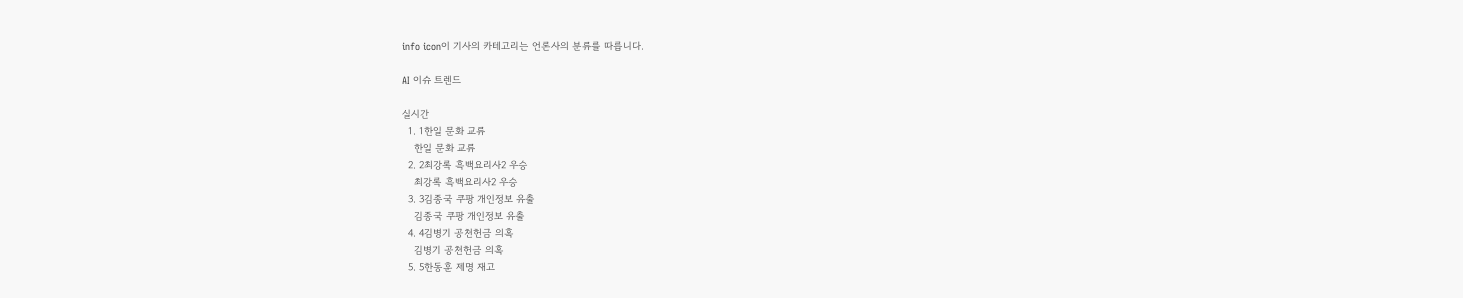info icon이 기사의 카테고리는 언론사의 분류를 따릅니다.

AI 이슈 트렌드

실시간
  1. 1한일 문화 교류
    한일 문화 교류
  2. 2최강록 흑백요리사2 우승
    최강록 흑백요리사2 우승
  3. 3김종국 쿠팡 개인정보 유출
    김종국 쿠팡 개인정보 유출
  4. 4김병기 공천헌금 의혹
    김병기 공천헌금 의혹
  5. 5한동훈 제명 재고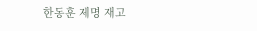한동훈 제명 재고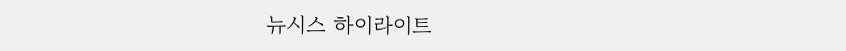뉴시스 하이라이트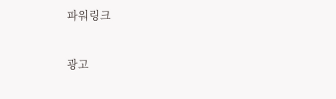파워링크

광고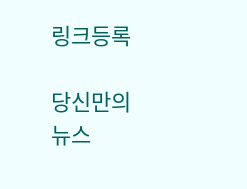링크등록

당신만의 뉴스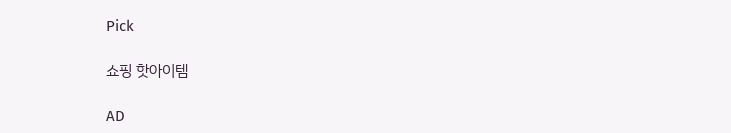Pick

쇼핑 핫아이템

AD